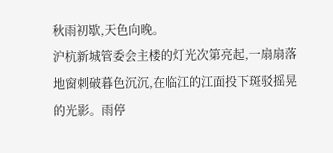秋雨初歇,天色向晚。
沪杭新城管委会主楼的灯光次第亮起,一扇扇落地窗刺破暮色沉沉,在临江的江面投下斑驳摇晃的光影。雨停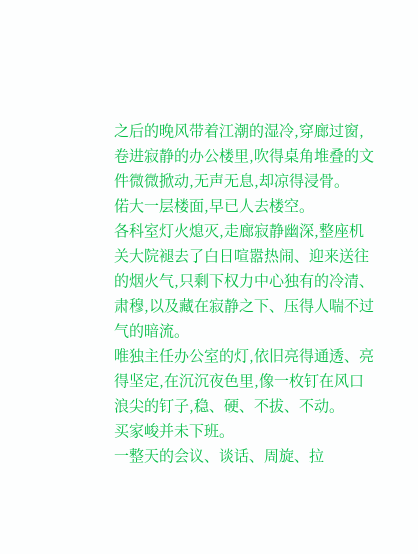之后的晚风带着江潮的湿冷,穿廊过窗,卷进寂静的办公楼里,吹得桌角堆叠的文件微微掀动,无声无息,却凉得浸骨。
偌大一层楼面,早已人去楼空。
各科室灯火熄灭,走廊寂静幽深,整座机关大院褪去了白日喧嚣热闹、迎来送往的烟火气,只剩下权力中心独有的冷清、肃穆,以及藏在寂静之下、压得人喘不过气的暗流。
唯独主任办公室的灯,依旧亮得通透、亮得坚定,在沉沉夜色里,像一枚钉在风口浪尖的钉子,稳、硬、不拔、不动。
买家峻并未下班。
一整天的会议、谈话、周旋、拉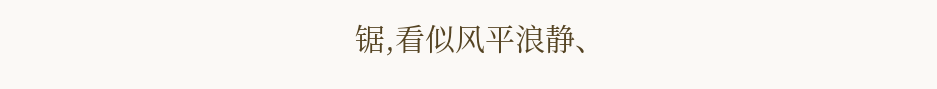锯,看似风平浪静、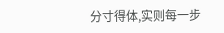分寸得体,实则每一步